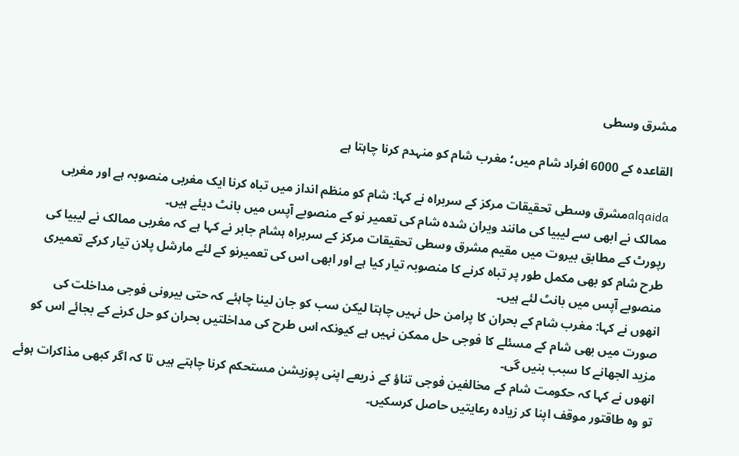مشرق وسطی

القاعدہ کے 6000 افراد شام میں؛ مغرب شام کو منہدم کرنا چاہتا ہے

alqaidaمشرق وسطی تحقیقات مرکز کے سربراہ نے کہا: شام کو منظم انداز میں تباہ کرنا ایک مغربی منصوبہ ہے اور مغربی ممالک نے ابھی سے لیبیا کی مانند ویران شدہ شام کی تعمیر نو کے منصوبے آپس میں بانٹ دیئے ہیں۔
رپورٹ کے مطابق بیروت میں مقیم مشرق وسطی تحقیقات مرکز کے سربراہ ہشام جابر نے کہا ہے کہ مغربی ممالک نے لیبیا کی طرح شام کو بھی مکمل طور پر تباہ کرنے کا منصوبہ تیار کیا ہے اور ابھی اس کی تعمیرنو کے لئے مارشل پلان تیار کرکے تعمیری منصوبے آپس میں بانٹ لئے ہیں۔
انھوں نے کہا: مغرب شام کے بحران کا پرامن حل نہیں چاہتا لیکن سب کو جان لینا چاہئے کہ حتی بیرونی فوجی مداخلت کی صورت میں بھی شام کے مسئلے کا فوجی حل ممکن نہيں ہے کیونکہ اس طرح کی مداخلتیں بحران کو حل کرنے کے بجائے اس کو مزید الجھانے کا سبب بنیں گی۔
انھوں نے کہا کہ حکومت شام کے مخالفین فوجی تناؤ کے ذریعے اپنی پوزیشن مستحکم کرنا چاہتے ہیں تا کہ اگر کبھی مذاکرات ہوئے تو وہ طاقتور موقف اپنا کر زیادہ رعایتیں حاصل کرسکیں۔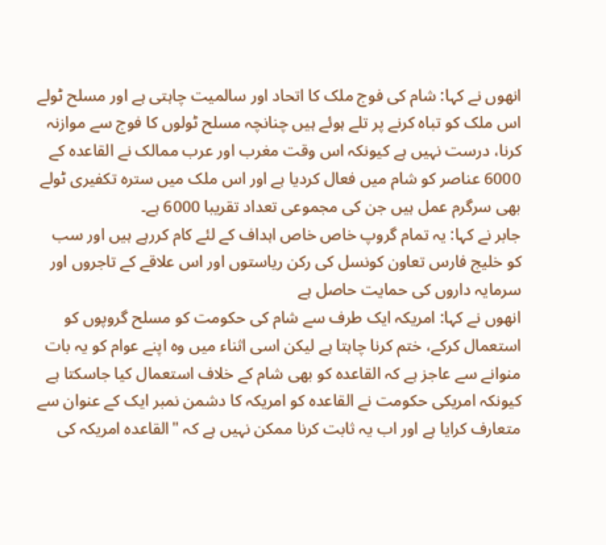انھوں نے کہا: شام کی فوج ملک کا اتحاد اور سالمیت چاہتی ہے اور مسلح ٹولے اس ملک کو تباہ کرنے پر تلے ہوئے ہیں چنانچہ مسلح ٹولوں کا فوج سے موازنہ کرنا، درست نہيں ہے کیونکہ اس وقت مغرب اور عرب ممالک نے القاعدہ کے 6000 عناصر کو شام میں فعال کردیا ہے اور اس ملک میں سترہ تکفیری ٹولے بھی سرگرم عمل ہیں جن کی مجموعی تعداد تقریبا 6000 ہے۔
جابر نے کہا: یہ تمام گروپ خاص خاص اہداف کے لئے کام کررہے ہیں اور سب کو خلیج فارس تعاون کونسل کی رکن ریاستوں اور اس علاقے کے تاجروں اور سرمایہ داروں کی حمایت حاصل ہے
انھوں نے کہا: امریکہ ایک طرف سے شام کی حکومت کو مسلح گروپوں کو استعمال کرکے، ختم کرنا چاہتا ہے لیکن اسی اثناء میں وہ اپنے عوام کو یہ بات منوانے سے عاجز ہے کہ القاعدہ کو بھی شام کے خلاف استعمال کیا جاسکتا ہے کیونکہ امریکی حکومت نے القاعدہ کو امریکہ کا دشمن نمبر ایک کے عنوان سے متعارف کرایا ہے اور اب یہ ثابت کرنا ممکن نہیں ہے کہ "القاعدہ امریکہ کی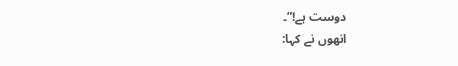دوست ہے!”۔
انھوں نے کہا: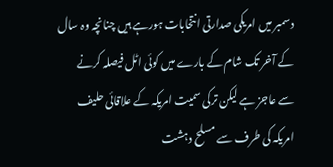دسمبر میں امریکی صدارتی انتخابات ہورہے ہیں چنانچہ وہ سال کے آخر تک شام کے بارے میں کوئی اٹل فیصلہ کرنے سے عاجز ہے لیکن ترکی سمیت امریکہ کے علاقائی حلیف امریکہ کی طرف سے مسلح دہشت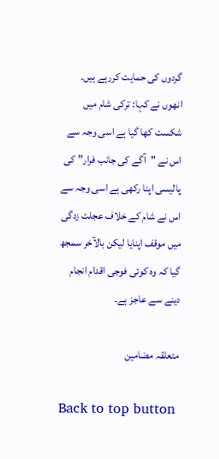گردوں کی حمایت کررہے ہیں۔
انھوں نے کہا: ترکی شام میں شکست کھا گیا ہے اسی وجہ سے اس نے "آگے کی جانب فرار” کی پالیسی اپنا رکھی ہے اسی وجہ سے اس نے شام کے خلاف عجلت زدگی میں موقف اپنایا لیکن بالآخر سمجھ گیا کہ وہ کوئی فوجی اقدام انجام دینے سے عاجز ہے۔

متعلقہ مضامین

Back to top button